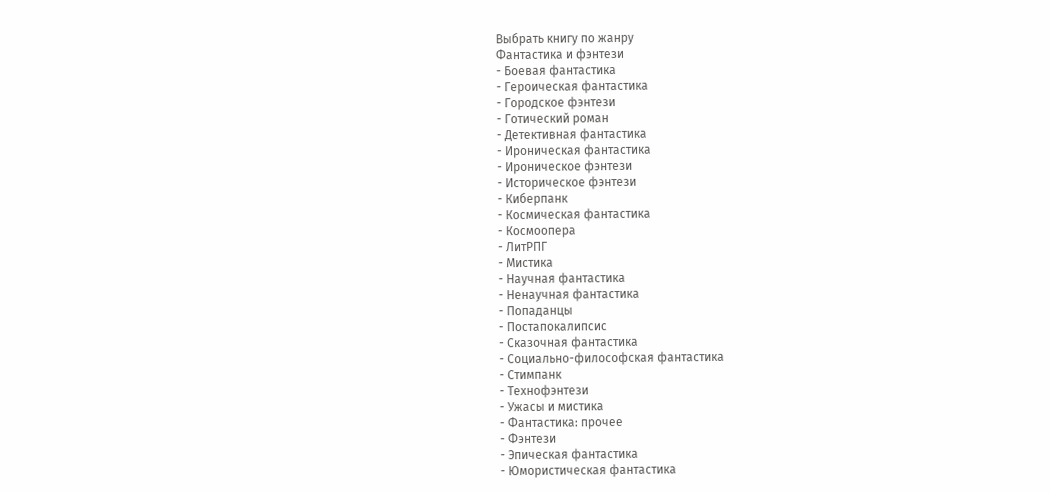Выбрать книгу по жанру
Фантастика и фэнтези
- Боевая фантастика
- Героическая фантастика
- Городское фэнтези
- Готический роман
- Детективная фантастика
- Ироническая фантастика
- Ироническое фэнтези
- Историческое фэнтези
- Киберпанк
- Космическая фантастика
- Космоопера
- ЛитРПГ
- Мистика
- Научная фантастика
- Ненаучная фантастика
- Попаданцы
- Постапокалипсис
- Сказочная фантастика
- Социально-философская фантастика
- Стимпанк
- Технофэнтези
- Ужасы и мистика
- Фантастика: прочее
- Фэнтези
- Эпическая фантастика
- Юмористическая фантастика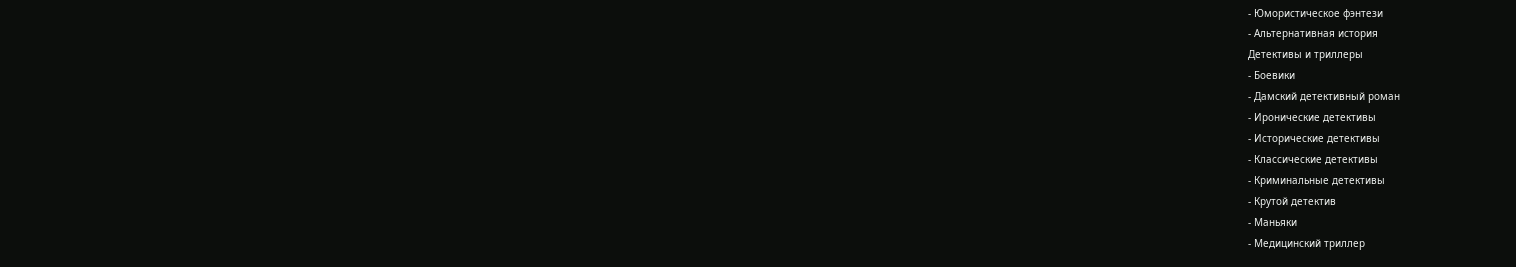- Юмористическое фэнтези
- Альтернативная история
Детективы и триллеры
- Боевики
- Дамский детективный роман
- Иронические детективы
- Исторические детективы
- Классические детективы
- Криминальные детективы
- Крутой детектив
- Маньяки
- Медицинский триллер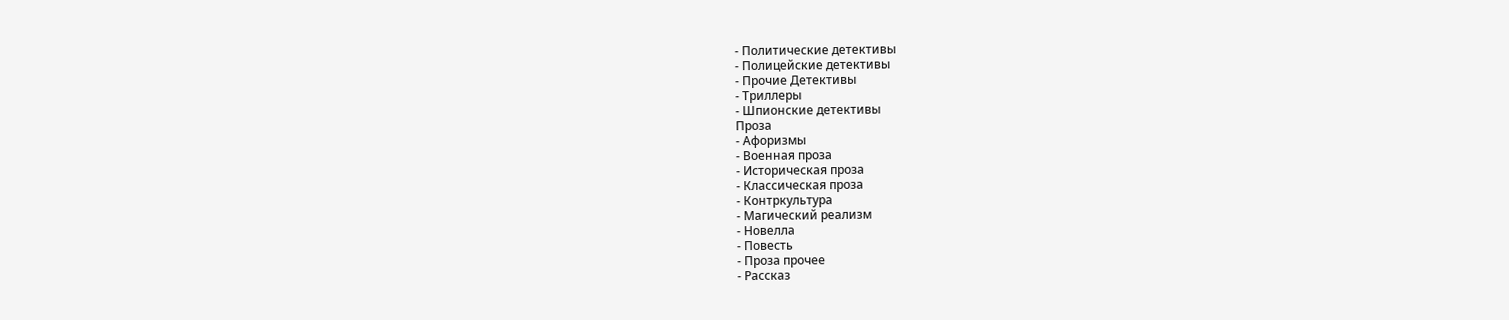- Политические детективы
- Полицейские детективы
- Прочие Детективы
- Триллеры
- Шпионские детективы
Проза
- Афоризмы
- Военная проза
- Историческая проза
- Классическая проза
- Контркультура
- Магический реализм
- Новелла
- Повесть
- Проза прочее
- Рассказ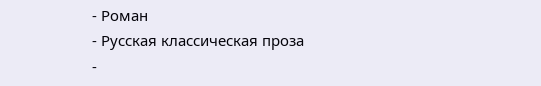- Роман
- Русская классическая проза
-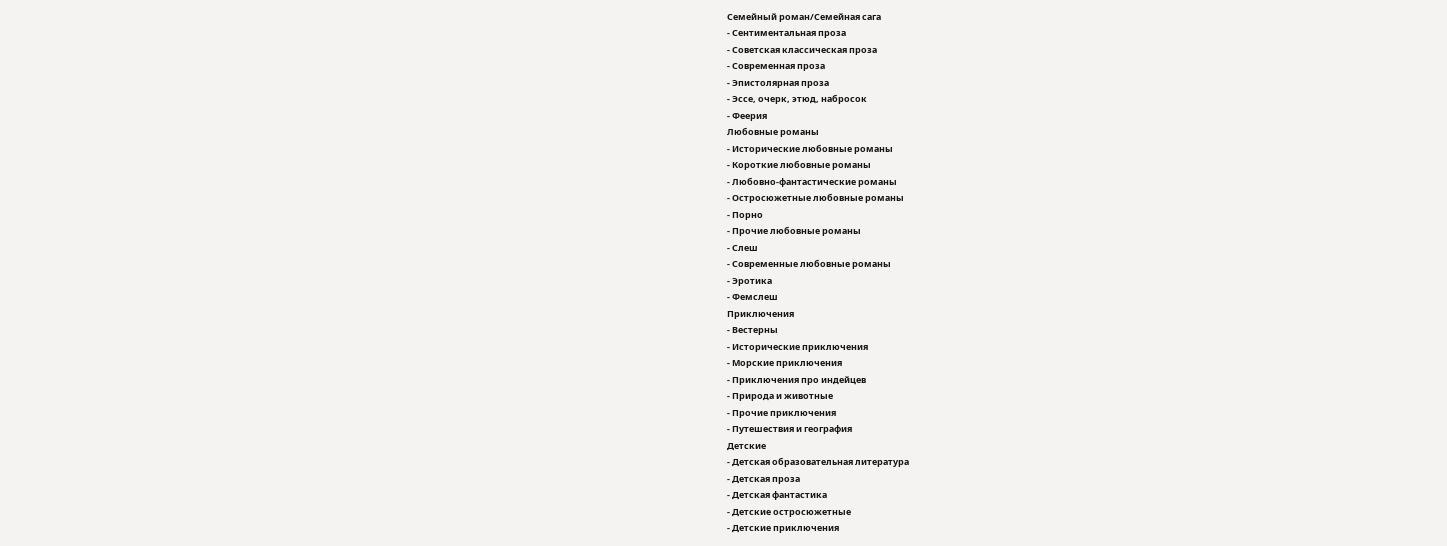Семейный роман/Семейная сага
- Сентиментальная проза
- Советская классическая проза
- Современная проза
- Эпистолярная проза
- Эссе, очерк, этюд, набросок
- Феерия
Любовные романы
- Исторические любовные романы
- Короткие любовные романы
- Любовно-фантастические романы
- Остросюжетные любовные романы
- Порно
- Прочие любовные романы
- Слеш
- Современные любовные романы
- Эротика
- Фемслеш
Приключения
- Вестерны
- Исторические приключения
- Морские приключения
- Приключения про индейцев
- Природа и животные
- Прочие приключения
- Путешествия и география
Детские
- Детская образовательная литература
- Детская проза
- Детская фантастика
- Детские остросюжетные
- Детские приключения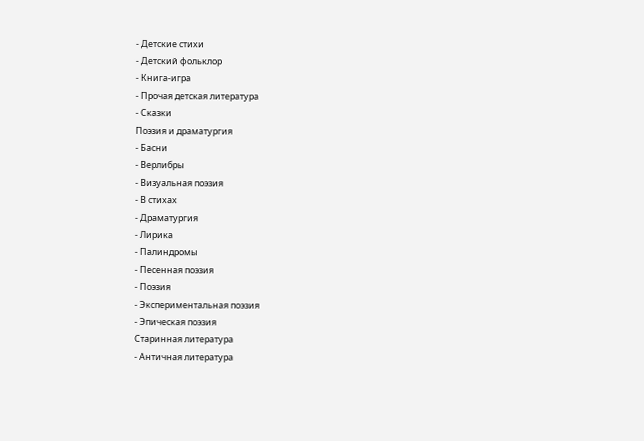- Детские стихи
- Детский фольклор
- Книга-игра
- Прочая детская литература
- Сказки
Поэзия и драматургия
- Басни
- Верлибры
- Визуальная поэзия
- В стихах
- Драматургия
- Лирика
- Палиндромы
- Песенная поэзия
- Поэзия
- Экспериментальная поэзия
- Эпическая поэзия
Старинная литература
- Античная литература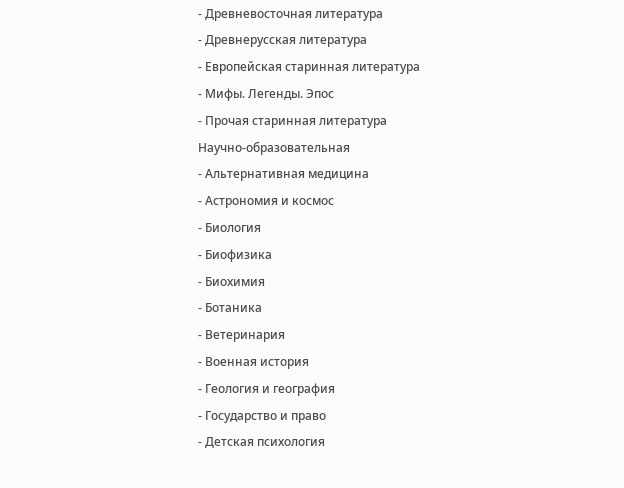- Древневосточная литература
- Древнерусская литература
- Европейская старинная литература
- Мифы. Легенды. Эпос
- Прочая старинная литература
Научно-образовательная
- Альтернативная медицина
- Астрономия и космос
- Биология
- Биофизика
- Биохимия
- Ботаника
- Ветеринария
- Военная история
- Геология и география
- Государство и право
- Детская психология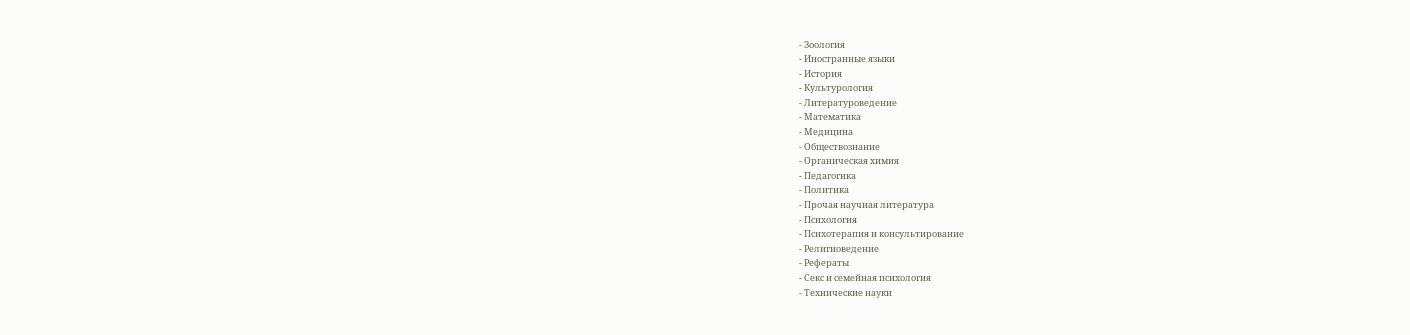- Зоология
- Иностранные языки
- История
- Культурология
- Литературоведение
- Математика
- Медицина
- Обществознание
- Органическая химия
- Педагогика
- Политика
- Прочая научная литература
- Психология
- Психотерапия и консультирование
- Религиоведение
- Рефераты
- Секс и семейная психология
- Технические науки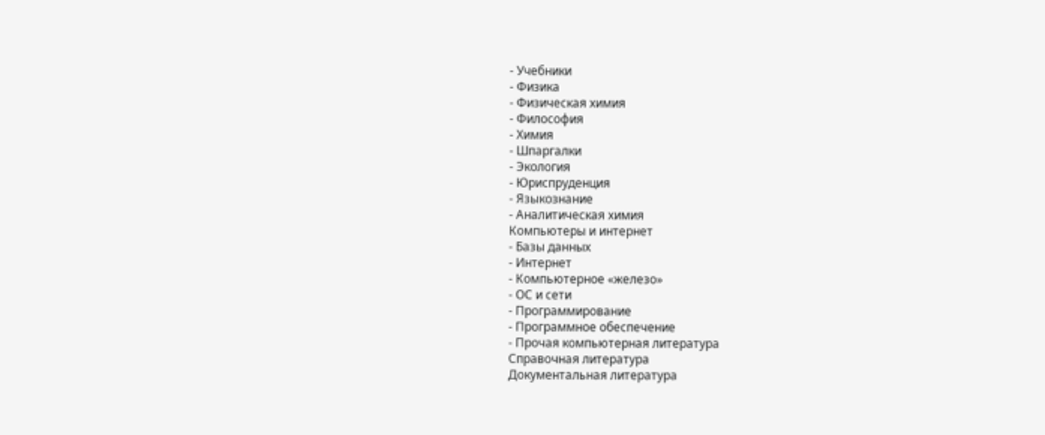- Учебники
- Физика
- Физическая химия
- Философия
- Химия
- Шпаргалки
- Экология
- Юриспруденция
- Языкознание
- Аналитическая химия
Компьютеры и интернет
- Базы данных
- Интернет
- Компьютерное «железо»
- ОС и сети
- Программирование
- Программное обеспечение
- Прочая компьютерная литература
Справочная литература
Документальная литература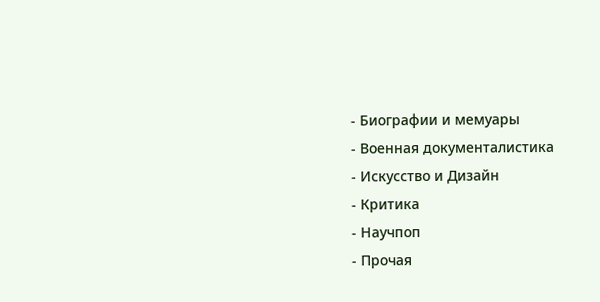- Биографии и мемуары
- Военная документалистика
- Искусство и Дизайн
- Критика
- Научпоп
- Прочая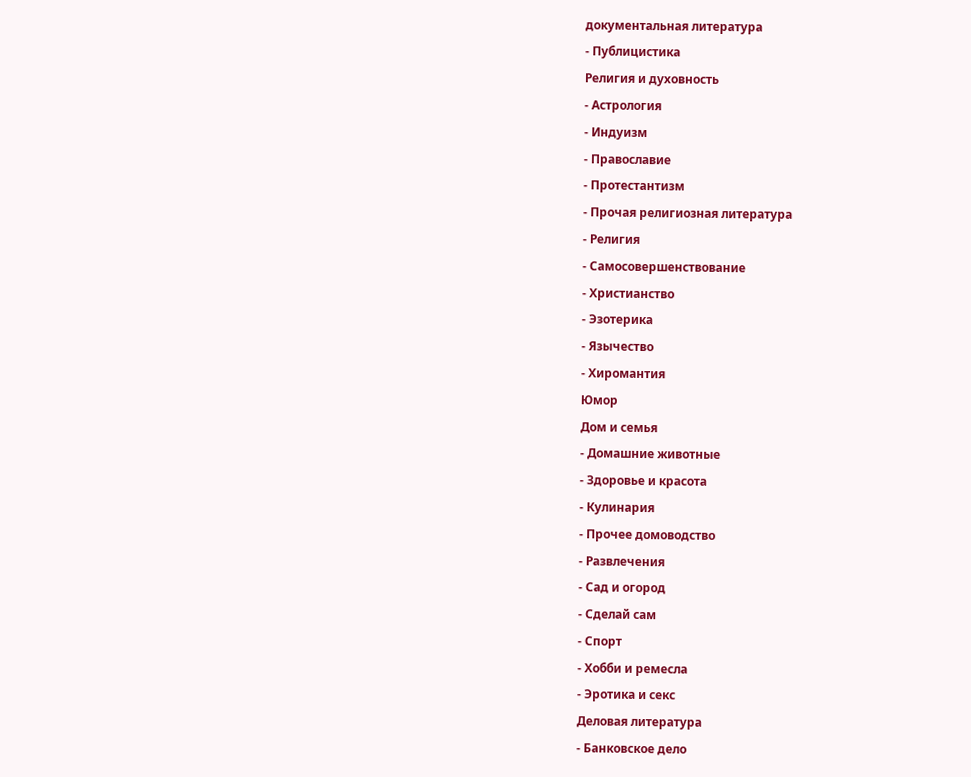документальная литература
- Публицистика
Религия и духовность
- Астрология
- Индуизм
- Православие
- Протестантизм
- Прочая религиозная литература
- Религия
- Самосовершенствование
- Христианство
- Эзотерика
- Язычество
- Хиромантия
Юмор
Дом и семья
- Домашние животные
- Здоровье и красота
- Кулинария
- Прочее домоводство
- Развлечения
- Сад и огород
- Сделай сам
- Спорт
- Хобби и ремесла
- Эротика и секс
Деловая литература
- Банковское дело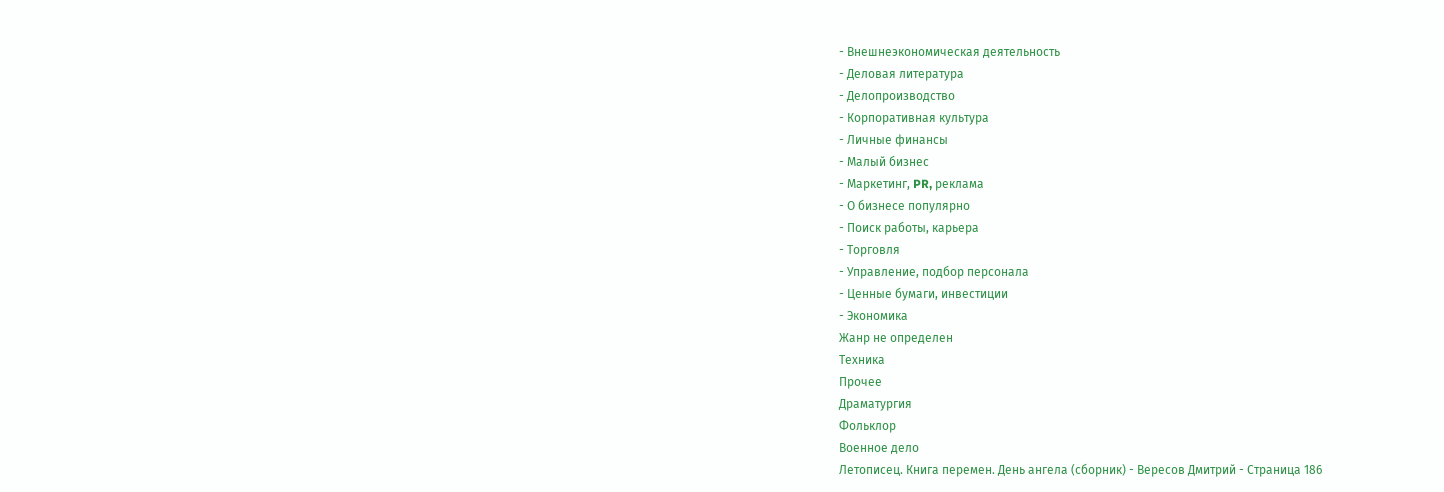- Внешнеэкономическая деятельность
- Деловая литература
- Делопроизводство
- Корпоративная культура
- Личные финансы
- Малый бизнес
- Маркетинг, PR, реклама
- О бизнесе популярно
- Поиск работы, карьера
- Торговля
- Управление, подбор персонала
- Ценные бумаги, инвестиции
- Экономика
Жанр не определен
Техника
Прочее
Драматургия
Фольклор
Военное дело
Летописец. Книга перемен. День ангела (сборник) - Вересов Дмитрий - Страница 186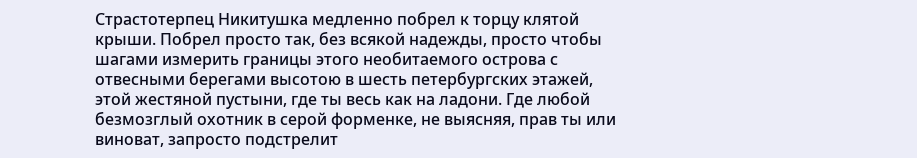Страстотерпец Никитушка медленно побрел к торцу клятой крыши. Побрел просто так, без всякой надежды, просто чтобы шагами измерить границы этого необитаемого острова с отвесными берегами высотою в шесть петербургских этажей, этой жестяной пустыни, где ты весь как на ладони. Где любой безмозглый охотник в серой форменке, не выясняя, прав ты или виноват, запросто подстрелит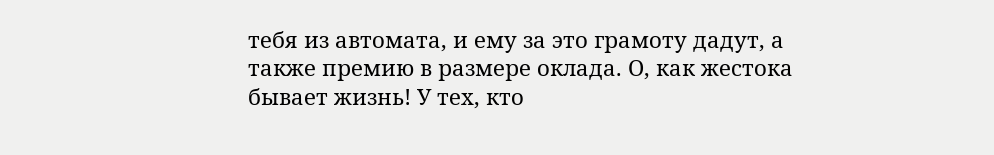тебя из автомата, и ему за это грамоту дадут, а также премию в размере оклада. О, как жестока бывает жизнь! У тех, кто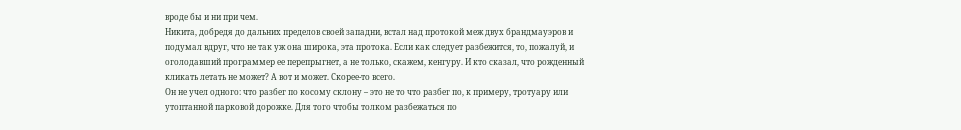вроде бы и ни при чем.
Никита, добредя до дальних пределов своей западни, встал над протокой меж двух брандмауэров и подумал вдруг, что не так уж она широка, эта протока. Если как следует разбежится, то, пожалуй, и оголодавший программер ее перепрыгнет, а не только, скажем, кенгуру. И кто сказал, что рожденный кликать летать не может? А вот и может. Скорее-то всего.
Он не учел одного: что разбег по косому склону – это не то что разбег по, к примеру, тротуару или утоптанной парковой дорожке. Для того чтобы толком разбежаться по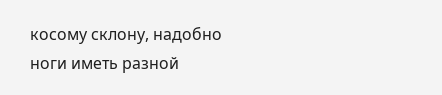косому склону, надобно ноги иметь разной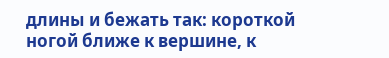длины и бежать так: короткой ногой ближе к вершине, к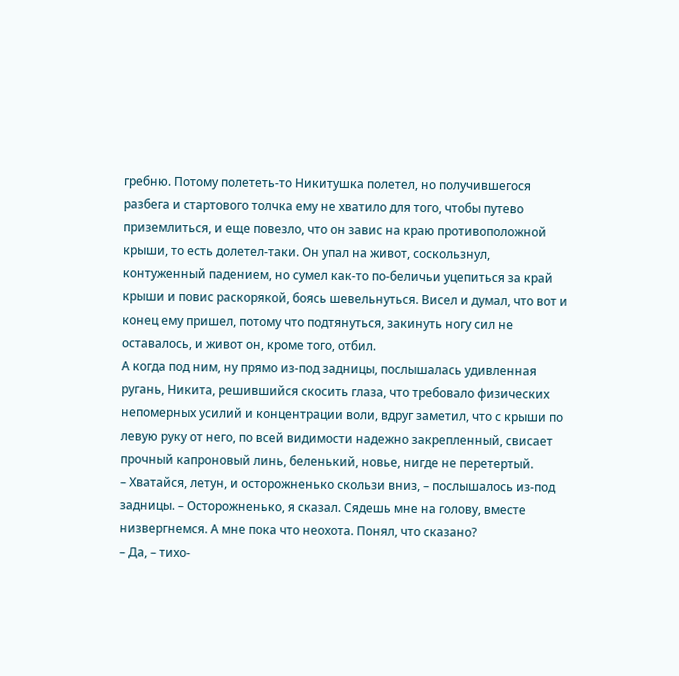гребню. Потому полететь-то Никитушка полетел, но получившегося разбега и стартового толчка ему не хватило для того, чтобы путево приземлиться, и еще повезло, что он завис на краю противоположной крыши, то есть долетел-таки. Он упал на живот, соскользнул, контуженный падением, но сумел как-то по-беличьи уцепиться за край крыши и повис раскорякой, боясь шевельнуться. Висел и думал, что вот и конец ему пришел, потому что подтянуться, закинуть ногу сил не оставалось, и живот он, кроме того, отбил.
А когда под ним, ну прямо из-под задницы, послышалась удивленная ругань, Никита, решившийся скосить глаза, что требовало физических непомерных усилий и концентрации воли, вдруг заметил, что с крыши по левую руку от него, по всей видимости надежно закрепленный, свисает прочный капроновый линь, беленький, новье, нигде не перетертый.
– Хватайся, летун, и осторожненько скользи вниз, – послышалось из-под задницы. – Осторожненько, я сказал. Сядешь мне на голову, вместе низвергнемся. А мне пока что неохота. Понял, что сказано?
– Да, – тихо-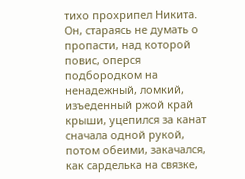тихо прохрипел Никита. Он, стараясь не думать о пропасти, над которой повис, оперся подбородком на ненадежный, ломкий, изъеденный ржой край крыши, уцепился за канат сначала одной рукой, потом обеими, закачался, как сарделька на связке,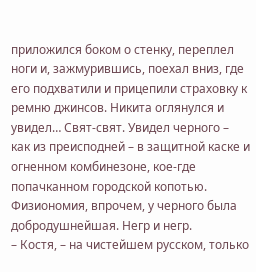приложился боком о стенку, переплел ноги и, зажмурившись, поехал вниз, где его подхватили и прицепили страховку к ремню джинсов. Никита оглянулся и увидел… Свят-свят. Увидел черного – как из преисподней – в защитной каске и огненном комбинезоне, кое-где попачканном городской копотью. Физиономия, впрочем, у черного была добродушнейшая. Негр и негр.
– Костя, – на чистейшем русском, только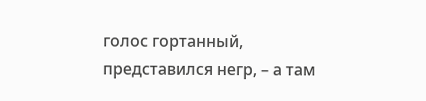голос гортанный, представился негр, – а там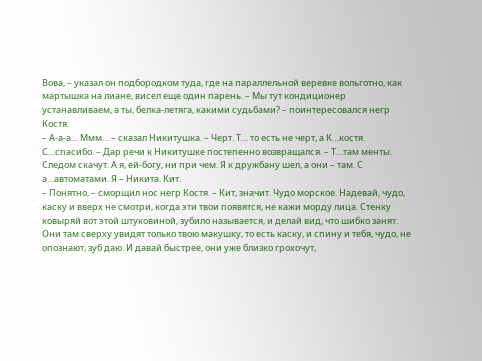Вова, – указал он подбородком туда, где на параллельной веревке вольготно, как мартышка на лиане, висел еще один парень. – Мы тут кондиционер устанавливаем, а ты, белка-летяга, какими судьбами? – поинтересовался негр Костя.
– А-а-а… Ммм… – сказал Никитушка. – Черт. Т… то есть не черт, а К…костя. С…спасибо. – Дар речи к Никитушке постепенно возвращался. – Т…там менты. Следом скачут. А я, ей-богу, ни при чем. Я к дружбану шел, а они – там. С а…автоматами. Я – Никита. Кит.
– Понятно, – сморщил нос негр Костя. – Кит, значит. Чудо морское. Надевай, чудо, каску и вверх не смотри, когда эти твои появятся, не кажи морду лица. Стенку ковыряй вот этой штуковиной, зубило называется, и делай вид, что шибко занят. Они там сверху увидят только твою макушку, то есть каску, и спину и тебя, чудо, не опознают, зуб даю. И давай быстрее, они уже близко грохочут,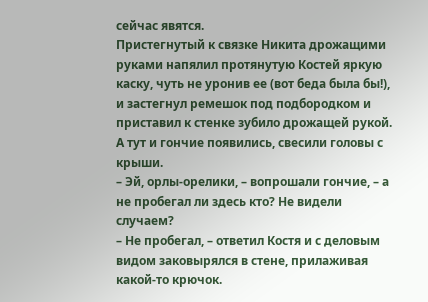сейчас явятся.
Пристегнутый к связке Никита дрожащими руками напялил протянутую Костей яркую каску, чуть не уронив ее (вот беда была бы!), и застегнул ремешок под подбородком и приставил к стенке зубило дрожащей рукой. А тут и гончие появились, свесили головы с крыши.
– Эй, орлы-орелики, – вопрошали гончие, – а не пробегал ли здесь кто? Не видели случаем?
– Не пробегал, – ответил Костя и с деловым видом заковырялся в стене, прилаживая какой-то крючок.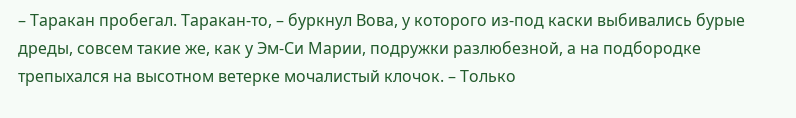– Таракан пробегал. Таракан-то, – буркнул Вова, у которого из-под каски выбивались бурые дреды, совсем такие же, как у Эм-Си Марии, подружки разлюбезной, а на подбородке трепыхался на высотном ветерке мочалистый клочок. – Только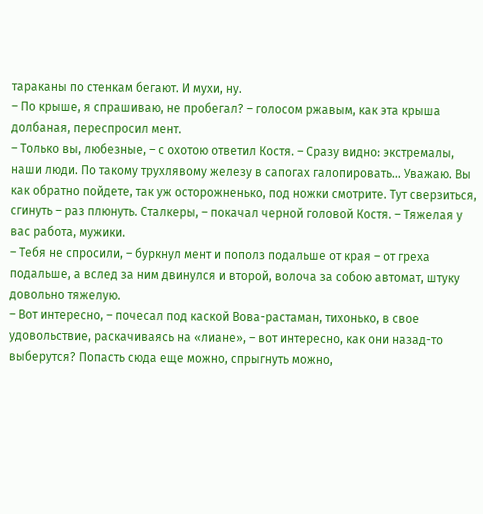тараканы по стенкам бегают. И мухи, ну.
– По крыше, я спрашиваю, не пробегал? – голосом ржавым, как эта крыша долбаная, переспросил мент.
– Только вы, любезные, – с охотою ответил Костя. – Сразу видно: экстремалы, наши люди. По такому трухлявому железу в сапогах галопировать… Уважаю. Вы как обратно пойдете, так уж осторожненько, под ножки смотрите. Тут сверзиться, сгинуть – раз плюнуть. Сталкеры, – покачал черной головой Костя. – Тяжелая у вас работа, мужики.
– Тебя не спросили, – буркнул мент и пополз подальше от края – от греха подальше, а вслед за ним двинулся и второй, волоча за собою автомат, штуку довольно тяжелую.
– Вот интересно, – почесал под каской Вова-растаман, тихонько, в свое удовольствие, раскачиваясь на «лиане», – вот интересно, как они назад-то выберутся? Попасть сюда еще можно, спрыгнуть можно,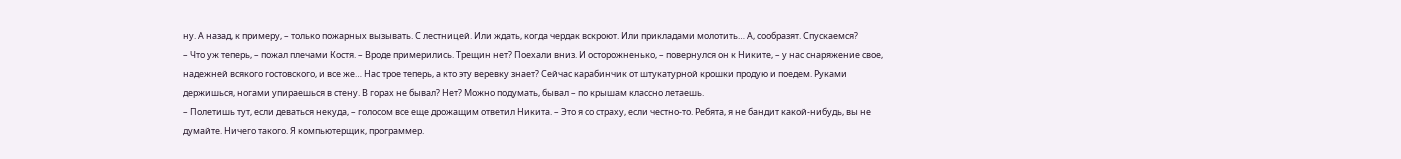ну. А назад, к примеру, – только пожарных вызывать. С лестницей. Или ждать, когда чердак вскроют. Или прикладами молотить… А, сообразят. Спускаемся?
– Что уж теперь, – пожал плечами Костя. – Вроде примерились. Трещин нет? Поехали вниз. И осторожненько, – повернулся он к Никите, – у нас снаряжение свое, надежней всякого гостовского, и все же… Нас трое теперь, а кто эту веревку знает? Сейчас карабинчик от штукатурной крошки продую и поедем. Руками держишься, ногами упираешься в стену. В горах не бывал? Нет? Можно подумать, бывал – по крышам классно летаешь.
– Полетишь тут, если деваться некуда, – голосом все еще дрожащим ответил Никита. – Это я со страху, если честно-то. Ребята, я не бандит какой-нибудь, вы не думайте. Ничего такого. Я компьютерщик, программер.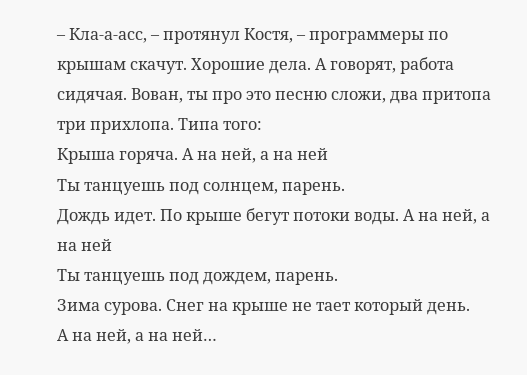– Кла-а-асс, – протянул Костя, – программеры по крышам скачут. Хорошие дела. А говорят, работа сидячая. Вован, ты про это песню сложи, два притопа три прихлопа. Типа того:
Крыша горяча. А на ней, а на ней
Ты танцуешь под солнцем, парень.
Дождь идет. По крыше бегут потоки воды. А на ней, а на ней
Ты танцуешь под дождем, парень.
Зима сурова. Снег на крыше не тает который день.
А на ней, а на ней…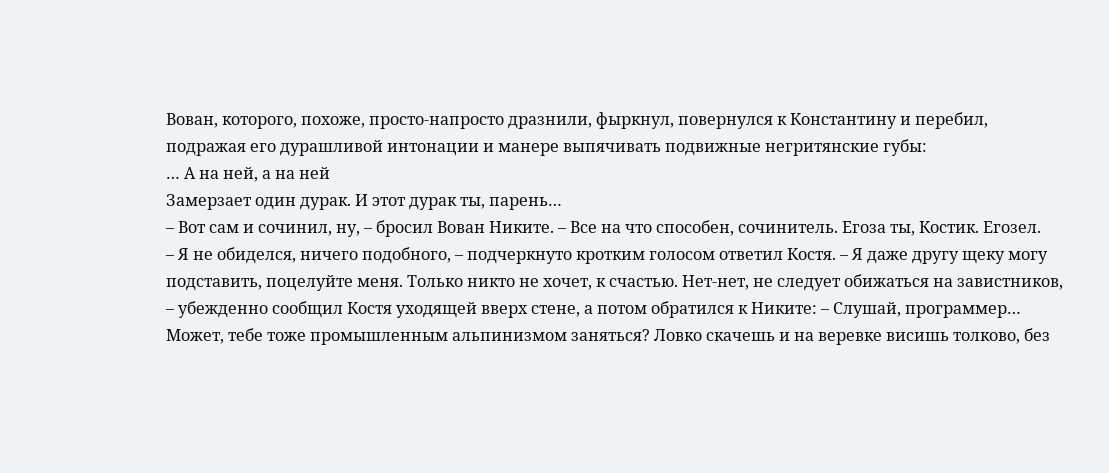Вован, которого, похоже, просто-напросто дразнили, фыркнул, повернулся к Константину и перебил, подражая его дурашливой интонации и манере выпячивать подвижные негритянские губы:
… А на ней, а на ней
Замерзает один дурак. И этот дурак ты, парень…
– Вот сам и сочинил, ну, – бросил Вован Никите. – Все на что способен, сочинитель. Егоза ты, Костик. Егозел.
– Я не обиделся, ничего подобного, – подчеркнуто кротким голосом ответил Костя. – Я даже другу щеку могу подставить, поцелуйте меня. Только никто не хочет, к счастью. Нет-нет, не следует обижаться на завистников, – убежденно сообщил Костя уходящей вверх стене, а потом обратился к Никите: – Слушай, программер… Может, тебе тоже промышленным альпинизмом заняться? Ловко скачешь и на веревке висишь толково, без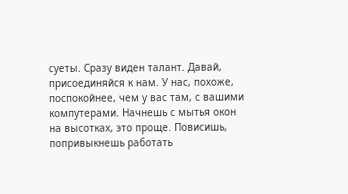суеты. Сразу виден талант. Давай, присоединяйся к нам. У нас, похоже, поспокойнее, чем у вас там, с вашими компутерами. Начнешь с мытья окон на высотках, это проще. Повисишь, попривыкнешь работать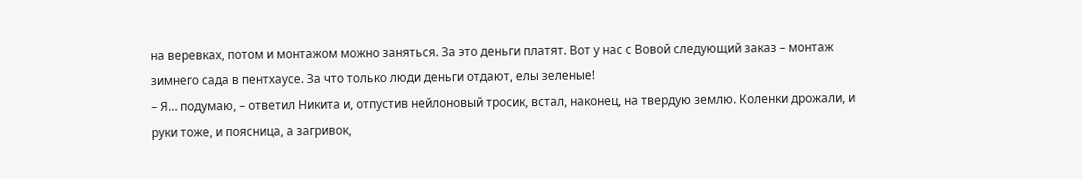на веревках, потом и монтажом можно заняться. За это деньги платят. Вот у нас с Вовой следующий заказ – монтаж зимнего сада в пентхаусе. За что только люди деньги отдают, елы зеленые!
– Я… подумаю, – ответил Никита и, отпустив нейлоновый тросик, встал, наконец, на твердую землю. Коленки дрожали, и руки тоже, и поясница, а загривок,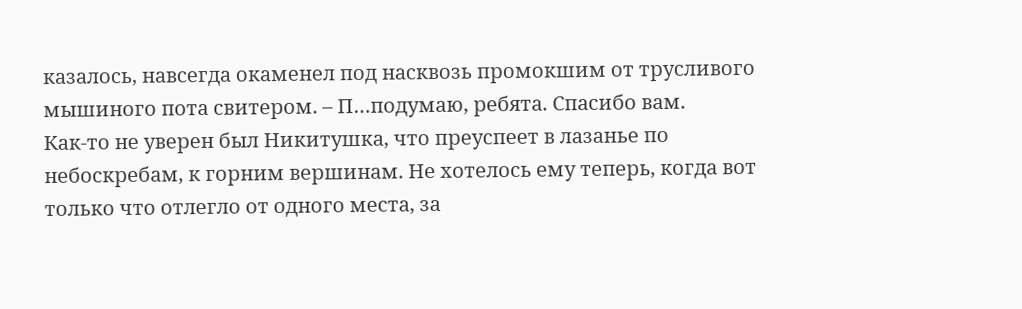казалось, навсегда окаменел под насквозь промокшим от трусливого мышиного пота свитером. – П…подумаю, ребята. Спасибо вам.
Как-то не уверен был Никитушка, что преуспеет в лазанье по небоскребам, к горним вершинам. Не хотелось ему теперь, когда вот только что отлегло от одного места, за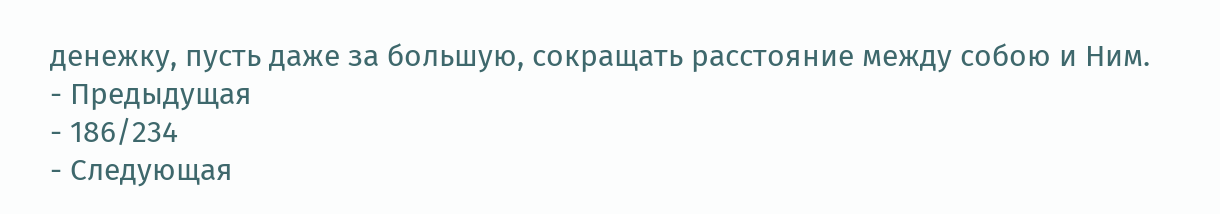денежку, пусть даже за большую, сокращать расстояние между собою и Ним.
- Предыдущая
- 186/234
- Следующая